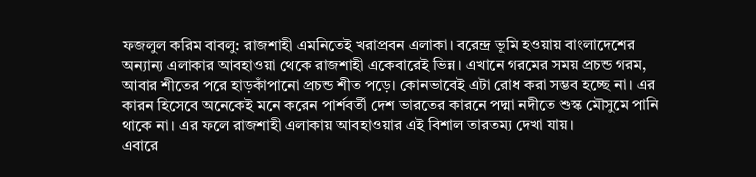ফজলুল করিম বাবলু: রাজশাহী এমনিতেই খরাপ্রবন এলাকা। বরেন্দ্র ভূমি হওয়ায় বাংলাদেশের অন্যান্য এলাকার আবহাওয়া থেকে রাজশাহী একেবারেই ভিন্ন। এখানে গরমের সময় প্রচন্ড গরম, আবার শীতের পরে হাড়কাঁপানো প্রচন্ড শীত পড়ে। কোনভাবেই এটা রোধ করা সম্ভব হচ্ছে না। এর কারন হিসেবে অনেকেই মনে করেন পার্শবর্তী দেশ ভারতের কারনে পদ্মা নদীতে শুস্ক মৌসুমে পানি থাকে না। এর ফলে রাজশাহী এলাকায় আবহাওয়ার এই বিশাল তারতম্য দেখা যায়।
এবারে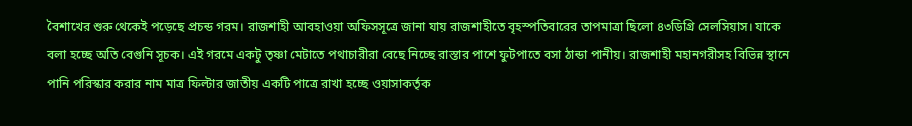বৈশাখের শুরু থেকেই পড়েছে প্রচন্ড গরম। রাজশাহী আবহাওয়া অফিসসূত্রে জানা যায় রাজশাহীতে বৃহস্পতিবারের তাপমাত্রা ছিলো ৪৩ডিগ্রি সেলসিয়াস। যাকে বলা হচ্ছে অতি বেগুনি সূচক। এই গরমে একটু তৃষ্ণা মেটাতে পথাচারীরা বেছে নিচ্ছে রাস্তার পাশে ফুটপাতে বসা ঠান্ডা পানীয়। রাজশাহী মহানগরীসহ বিভিন্ন স্থানে পানি পরিস্কার করার নাম মাত্র ফিল্টার জাতীয় একটি পাত্রে রাখা হচ্ছে ওয়াসাকর্তৃক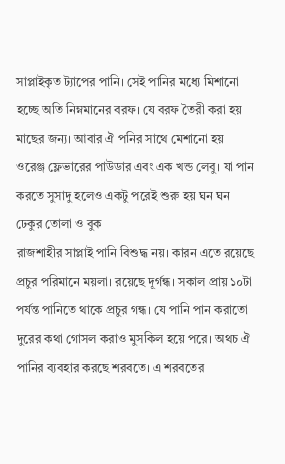সাপ্লাইকৃত ট্যাপের পানি। সেই পানির মধ্যে মিশানো হচ্ছে অতি নিম্নমানের বরফ। যে বরফ তৈরী করা হয় মাছের জন্য। আবার ঐ পনির সাথে মেশানো হয় ওরেঞ্জ ফ্লেভারের পাউডার এবং এক খন্ড লেবু। যা পান করতে সুসাদু হলেও একটু পরেই শুরু হয় ঘন ঘন ঢেকুর তোলা ও বুক
রাজশাহীর সাপ্লাই পানি বিশুদ্ধ নয়। কারন এতে রয়েছে প্রচুর পরিমানে ময়লা। রয়েছে দূর্গন্ধ। সকাল প্রায় ১০টা পর্যন্ত পানিতে থাকে প্রচুর গন্ধ। যে পানি পান করাতো দুরের কথা গোসল করাও মুসকিল হয়ে পরে। অথচ ঐ পানির ব্যবহার করছে শরবতে। এ শরবতের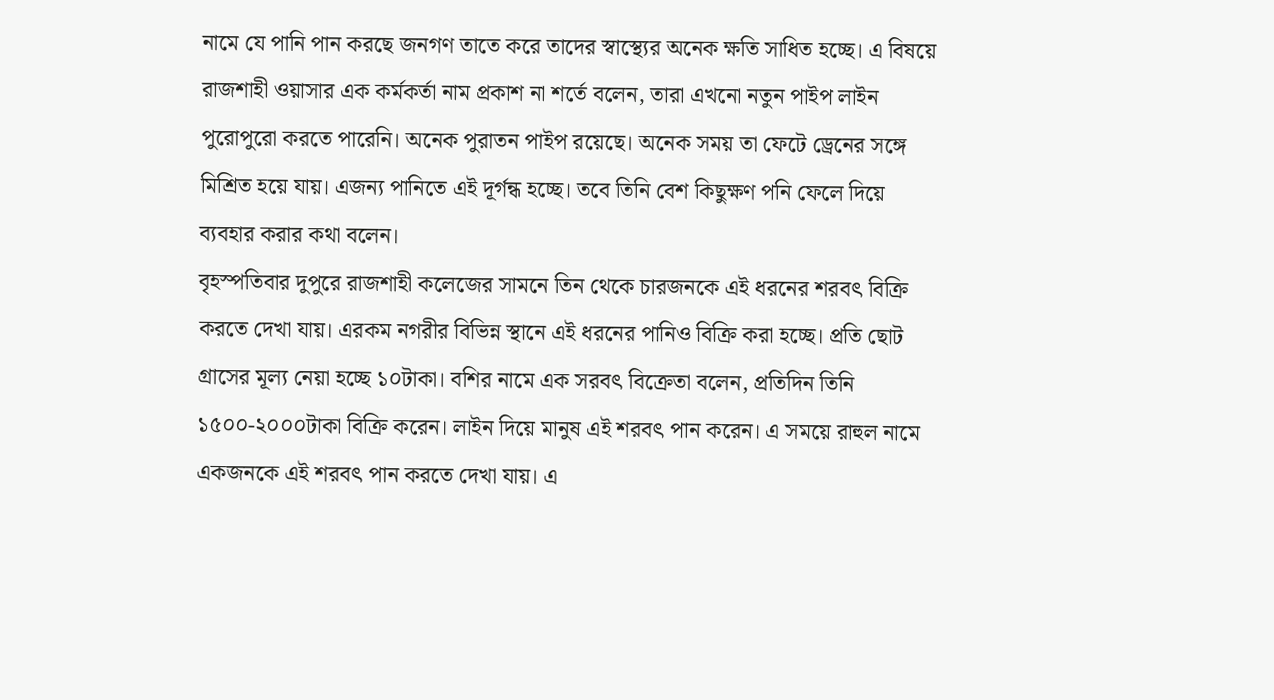নামে যে পানি পান করছে জনগণ তাতে করে তাদের স্বাস্থ্যের অনেক ক্ষতি সাধিত হচ্ছে। এ বিষয়ে রাজশাহী ওয়াসার এক কর্মকর্তা নাম প্রকাশ না শর্তে বলেন, তারা এখনো নতুন পাইপ লাইন পুরোপুরো করতে পারেনি। অনেক পুরাতন পাইপ রয়েছে। অনেক সময় তা ফেটে ড্রেনের সঙ্গে মিশ্রিত হয়ে যায়। এজন্য পানিতে এই দূর্গন্ধ হচ্ছে। তবে তিনি বেশ কিছুক্ষণ পনি ফেলে দিয়ে ব্যবহার করার কথা বলেন।
বৃহস্পতিবার দুপুরে রাজশাহী কলেজের সামনে তিন থেকে চারজনকে এই ধরনের শরবৎ বিক্রি করতে দেখা যায়। এরকম নগরীর বিভিন্ন স্থানে এই ধরনের পানিও বিক্রি করা হচ্ছে। প্রতি ছোট গ্রাসের মূল্য নেয়া হচ্ছে ১০টাকা। বশির নামে এক সরবৎ বিক্রেতা বলেন, প্রতিদিন তিনি ১৫০০-২০০০টাকা বিক্রি করেন। লাইন দিয়ে মানুষ এই শরবৎ পান করেন। এ সময়ে রাহুল নামে একজনকে এই শরবৎ পান করতে দেখা যায়। এ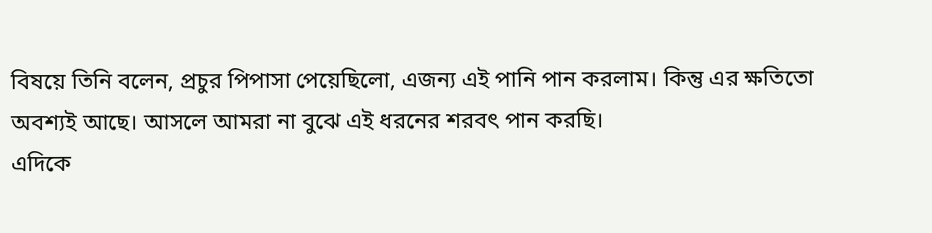বিষয়ে তিনি বলেন, প্রচুর পিপাসা পেয়েছিলো, এজন্য এই পানি পান করলাম। কিন্তু এর ক্ষতিতো অবশ্যই আছে। আসলে আমরা না বুঝে এই ধরনের শরবৎ পান করছি।
এদিকে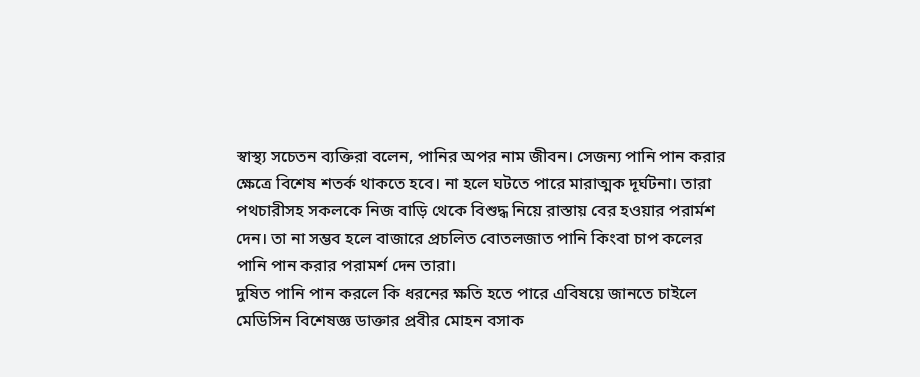স্বাস্থ্য সচেতন ব্যক্তিরা বলেন, পানির অপর নাম জীবন। সেজন্য পানি পান করার ক্ষেত্রে বিশেষ শতর্ক থাকতে হবে। না হলে ঘটতে পারে মারাত্মক দূর্ঘটনা। তারা পথচারীসহ সকলকে নিজ বাড়ি থেকে বিশুদ্ধ নিয়ে রাস্তায় বের হওয়ার পরার্মশ দেন। তা না সম্ভব হলে বাজারে প্রচলিত বোতলজাত পানি কিংবা চাপ কলের পানি পান করার পরামর্শ দেন তারা।
দুষিত পানি পান করলে কি ধরনের ক্ষতি হতে পারে এবিষয়ে জানতে চাইলে মেডিসিন বিশেষজ্ঞ ডাক্তার প্রবীর মোহন বসাক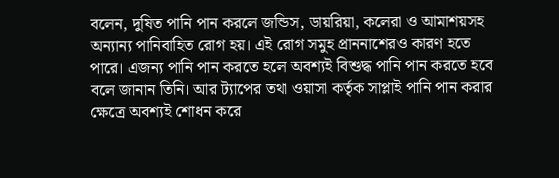বলেন, দুষিত পানি পান করলে জন্ডিস, ডায়রিয়া, কলেরা ও আমাশয়সহ অন্যান্য পানিবাহিত রোগ হয়। এই রোগ সমুহ প্রাননাশেরও কারণ হতে পারে। এজন্য পানি পান করতে হলে অবশ্যই বিশুদ্ধ পানি পান করতে হবে বলে জানান তিনি। আর ট্যাপের তথা ওয়াসা কর্তৃক সাপ্লাই পানি পান করার ক্ষেত্রে অবশ্যই শোধন করে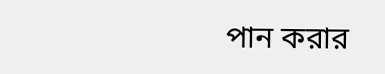পান করার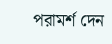পরামর্শ দেন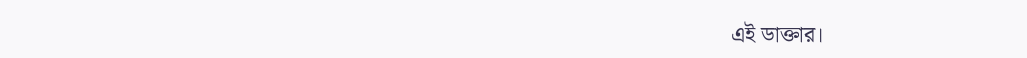এই ডাক্তার।